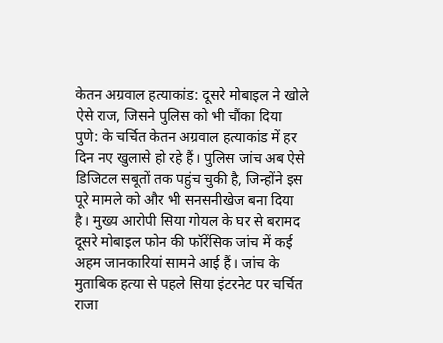केतन अग्रवाल हत्याकांड: दूसरे मोबाइल ने खोले ऐसे राज, जिसने पुलिस को भी चौंका दिया
पुणे: के चर्चित केतन अग्रवाल हत्याकांड में हर दिन नए खुलासे हो रहे हैं। पुलिस जांच अब ऐसे डिजिटल सबूतों तक पहुंच चुकी है, जिन्होंने इस पूरे मामले को और भी सनसनीखेज बना दिया है। मुख्य आरोपी सिया गोयल के घर से बरामद दूसरे मोबाइल फोन की फॉरेंसिक जांच में कई अहम जानकारियां सामने आई हैं। जांच के मुताबिक हत्या से पहले सिया इंटरनेट पर चर्चित राजा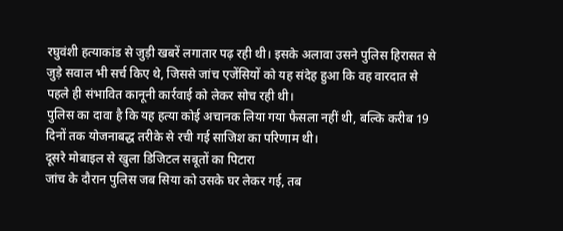रघुवंशी हत्याकांड से जुड़ी खबरें लगातार पढ़ रही थी। इसके अलावा उसने पुलिस हिरासत से जुड़े सवाल भी सर्च किए थे, जिससे जांच एजेंसियों को यह संदेह हुआ कि वह वारदात से पहले ही संभावित कानूनी कार्रवाई को लेकर सोच रही थी।
पुलिस का दावा है कि यह हत्या कोई अचानक लिया गया फैसला नहीं थी, बल्कि करीब 19 दिनों तक योजनाबद्ध तरीके से रची गई साजिश का परिणाम थी।
दूसरे मोबाइल से खुला डिजिटल सबूतों का पिटारा
जांच के दौरान पुलिस जब सिया को उसके घर लेकर गई, तब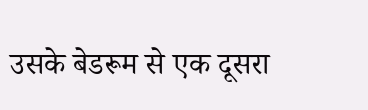उसके बेडरूम से एक दूसरा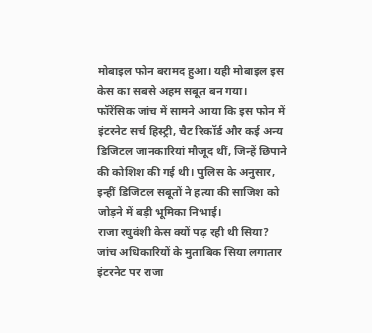मोबाइल फोन बरामद हुआ। यही मोबाइल इस केस का सबसे अहम सबूत बन गया।
फॉरेंसिक जांच में सामने आया कि इस फोन में इंटरनेट सर्च हिस्ट्री, चैट रिकॉर्ड और कई अन्य डिजिटल जानकारियां मौजूद थीं, जिन्हें छिपाने की कोशिश की गई थी। पुलिस के अनुसार, इन्हीं डिजिटल सबूतों ने हत्या की साजिश को जोड़ने में बड़ी भूमिका निभाई।
राजा रघुवंशी केस क्यों पढ़ रही थी सिया?
जांच अधिकारियों के मुताबिक सिया लगातार इंटरनेट पर राजा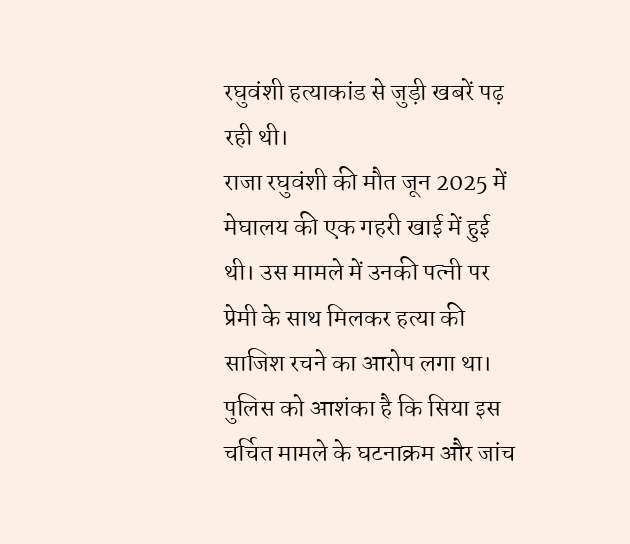रघुवंशी हत्याकांड से जुड़ी खबरें पढ़ रही थी।
राजा रघुवंशी की मौत जून 2025 में मेघालय की एक गहरी खाई में हुई थी। उस मामले में उनकी पत्नी पर प्रेमी के साथ मिलकर हत्या की साजिश रचने का आरोप लगा था।
पुलिस को आशंका है कि सिया इस चर्चित मामले के घटनाक्रम और जांच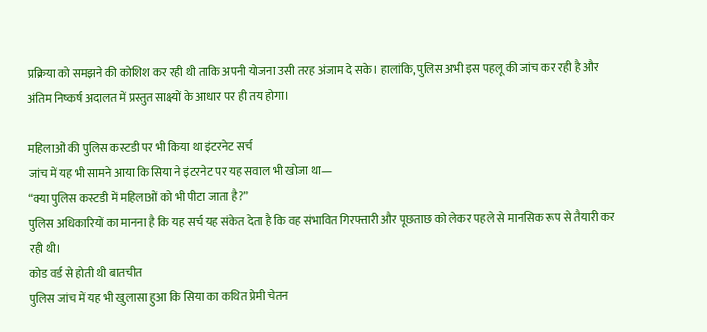प्रक्रिया को समझने की कोशिश कर रही थी ताकि अपनी योजना उसी तरह अंजाम दे सके। हालांकि, पुलिस अभी इस पहलू की जांच कर रही है और अंतिम निष्कर्ष अदालत में प्रस्तुत साक्ष्यों के आधार पर ही तय होगा।

महिलाओं की पुलिस कस्टडी पर भी किया था इंटरनेट सर्च
जांच में यह भी सामने आया कि सिया ने इंटरनेट पर यह सवाल भी खोजा था—
“क्या पुलिस कस्टडी में महिलाओं को भी पीटा जाता है?”
पुलिस अधिकारियों का मानना है कि यह सर्च यह संकेत देता है कि वह संभावित गिरफ्तारी और पूछताछ को लेकर पहले से मानसिक रूप से तैयारी कर रही थी।
कोड वर्ड से होती थी बातचीत
पुलिस जांच में यह भी खुलासा हुआ कि सिया का कथित प्रेमी चेतन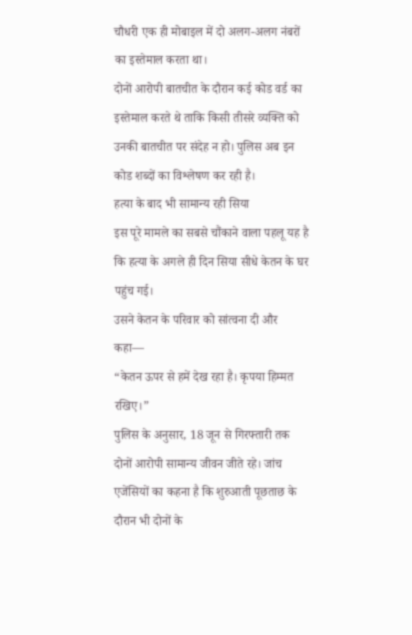चौधरी एक ही मोबाइल में दो अलग-अलग नंबरों का इस्तेमाल करता था।
दोनों आरोपी बातचीत के दौरान कई कोड वर्ड का इस्तेमाल करते थे ताकि किसी तीसरे व्यक्ति को उनकी बातचीत पर संदेह न हो। पुलिस अब इन कोड शब्दों का विश्लेषण कर रही है।
हत्या के बाद भी सामान्य रही सिया
इस पूरे मामले का सबसे चौंकाने वाला पहलू यह है कि हत्या के अगले ही दिन सिया सीधे केतन के घर पहुंच गई।
उसने केतन के परिवार को सांत्वना दी और कहा—
“केतन ऊपर से हमें देख रहा है। कृपया हिम्मत रखिए।”
पुलिस के अनुसार, 18 जून से गिरफ्तारी तक दोनों आरोपी सामान्य जीवन जीते रहे। जांच एजेंसियों का कहना है कि शुरुआती पूछताछ के दौरान भी दोनों के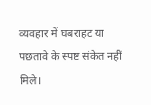व्यवहार में घबराहट या पछतावे के स्पष्ट संकेत नहीं मिले।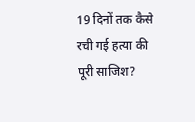19 दिनों तक कैसे रची गई हत्या की पूरी साजिश?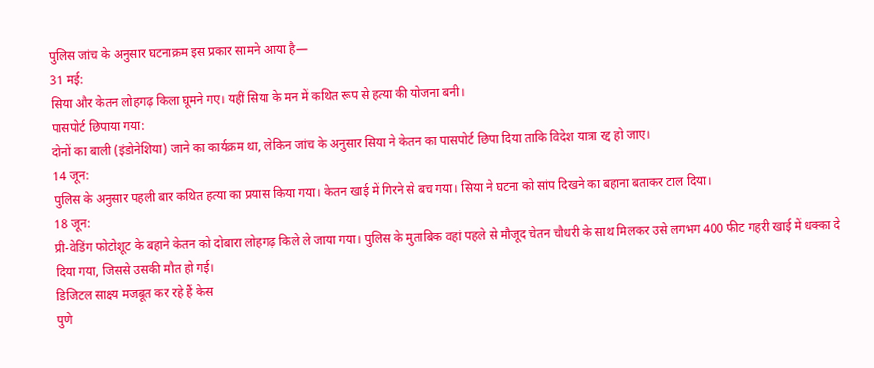पुलिस जांच के अनुसार घटनाक्रम इस प्रकार सामने आया है—
31 मई:
सिया और केतन लोहगढ़ किला घूमने गए। यहीं सिया के मन में कथित रूप से हत्या की योजना बनी।
पासपोर्ट छिपाया गया:
दोनों का बाली (इंडोनेशिया) जाने का कार्यक्रम था, लेकिन जांच के अनुसार सिया ने केतन का पासपोर्ट छिपा दिया ताकि विदेश यात्रा रद्द हो जाए।
14 जून:
पुलिस के अनुसार पहली बार कथित हत्या का प्रयास किया गया। केतन खाई में गिरने से बच गया। सिया ने घटना को सांप दिखने का बहाना बताकर टाल दिया।
18 जून:
प्री-वेडिंग फोटोशूट के बहाने केतन को दोबारा लोहगढ़ किले ले जाया गया। पुलिस के मुताबिक वहां पहले से मौजूद चेतन चौधरी के साथ मिलकर उसे लगभग 400 फीट गहरी खाई में धक्का दे दिया गया, जिससे उसकी मौत हो गई।
डिजिटल साक्ष्य मजबूत कर रहे हैं केस
पुणे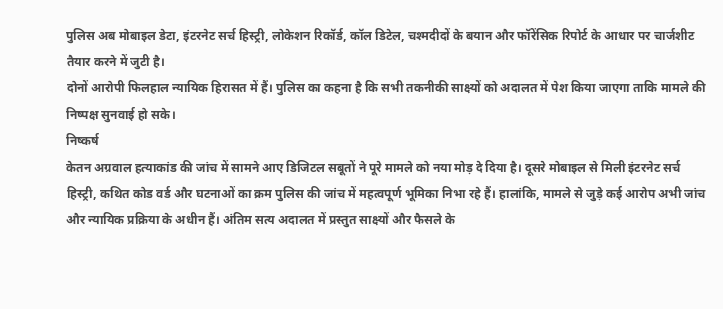पुलिस अब मोबाइल डेटा, इंटरनेट सर्च हिस्ट्री, लोकेशन रिकॉर्ड, कॉल डिटेल, चश्मदीदों के बयान और फॉरेंसिक रिपोर्ट के आधार पर चार्जशीट तैयार करने में जुटी है।
दोनों आरोपी फिलहाल न्यायिक हिरासत में हैं। पुलिस का कहना है कि सभी तकनीकी साक्ष्यों को अदालत में पेश किया जाएगा ताकि मामले की निष्पक्ष सुनवाई हो सके।
निष्कर्ष
केतन अग्रवाल हत्याकांड की जांच में सामने आए डिजिटल सबूतों ने पूरे मामले को नया मोड़ दे दिया है। दूसरे मोबाइल से मिली इंटरनेट सर्च हिस्ट्री, कथित कोड वर्ड और घटनाओं का क्रम पुलिस की जांच में महत्वपूर्ण भूमिका निभा रहे हैं। हालांकि, मामले से जुड़े कई आरोप अभी जांच और न्यायिक प्रक्रिया के अधीन हैं। अंतिम सत्य अदालत में प्रस्तुत साक्ष्यों और फैसले के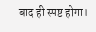बाद ही स्पष्ट होगा।